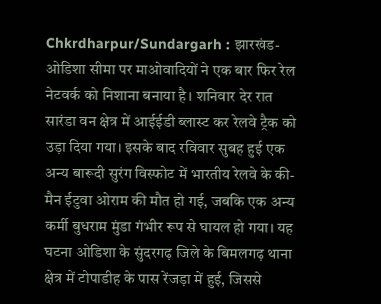Chkrdharpur/Sundargarh : झारखंड-ओडिशा सीमा पर माओवादियों ने एक बार फिर रेल नेटवर्क को निशाना बनाया है। शनिवार देर रात सारंडा वन क्षेत्र में आईईडी ब्लास्ट कर रेलवे ट्रैक को उड़ा दिया गया। इसके बाद रविवार सुबह हुई एक अन्य बारूदी सुरंग विस्फोट में भारतीय रेलवे के की-मैन ईटुवा ओराम की मौत हो गई, जबकि एक अन्य कर्मी बुधराम मुंडा गंभीर रूप से घायल हो गया। यह घटना ओडिशा के सुंदरगढ़ जिले के बिमलगढ़ थाना क्षेत्र में टोपाडीह के पास रेंजड़ा में हुई, जिससे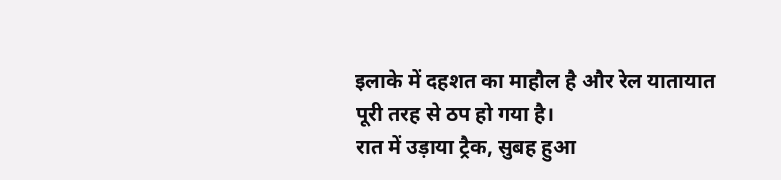इलाके में दहशत का माहौल है और रेल यातायात पूरी तरह से ठप हो गया है।
रात में उड़ाया ट्रैक, सुबह हुआ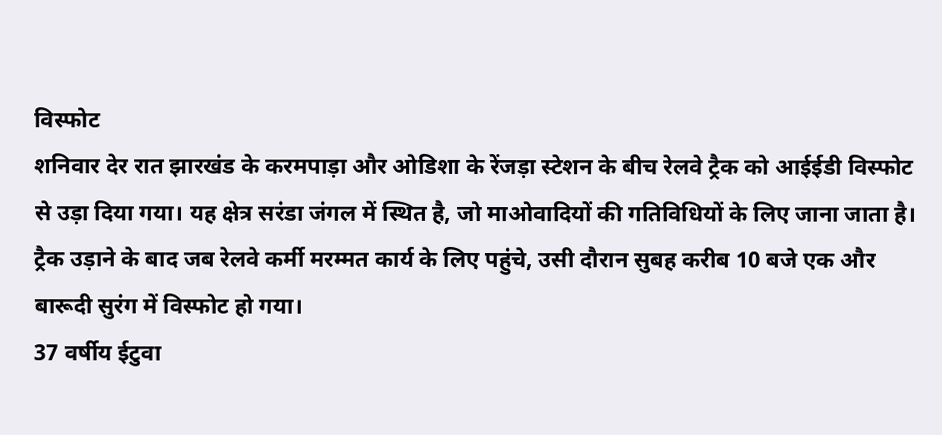विस्फोट
शनिवार देर रात झारखंड के करमपाड़ा और ओडिशा के रेंजड़ा स्टेशन के बीच रेलवे ट्रैक को आईईडी विस्फोट से उड़ा दिया गया। यह क्षेत्र सरंडा जंगल में स्थित है, जो माओवादियों की गतिविधियों के लिए जाना जाता है। ट्रैक उड़ाने के बाद जब रेलवे कर्मी मरम्मत कार्य के लिए पहुंचे, उसी दौरान सुबह करीब 10 बजे एक और बारूदी सुरंग में विस्फोट हो गया।
37 वर्षीय ईटुवा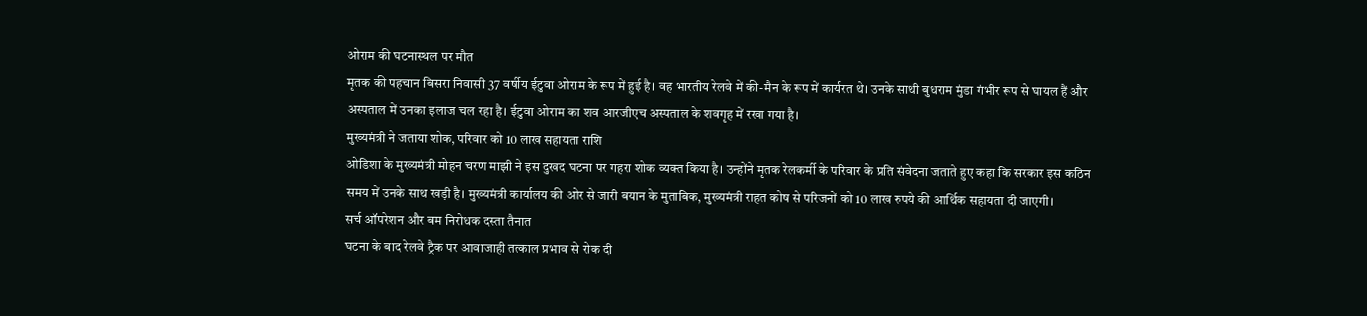ओराम की घटनास्थल पर मौत
मृतक की पहचान बिसरा निवासी 37 वर्षीय ईटुवा ओराम के रूप में हुई है। वह भारतीय रेलवे में की-मैन के रूप में कार्यरत थे। उनके साथी बुधराम मुंडा गंभीर रूप से घायल हैं और अस्पताल में उनका इलाज चल रहा है। ईटुवा ओराम का शव आरजीएच अस्पताल के शवगृह में रखा गया है।
मुख्यमंत्री ने जताया शोक, परिवार को 10 लाख सहायता राशि
ओडिशा के मुख्यमंत्री मोहन चरण माझी ने इस दुखद घटना पर गहरा शोक व्यक्त किया है। उन्होंने मृतक रेलकर्मी के परिवार के प्रति संवेदना जताते हुए कहा कि सरकार इस कठिन समय में उनके साथ खड़ी है। मुख्यमंत्री कार्यालय की ओर से जारी बयान के मुताबिक, मुख्यमंत्री राहत कोष से परिजनों को 10 लाख रुपये की आर्थिक सहायता दी जाएगी।
सर्च ऑपरेशन और बम निरोधक दस्ता तैनात
घटना के बाद रेलवे ट्रैक पर आवाजाही तत्काल प्रभाव से रोक दी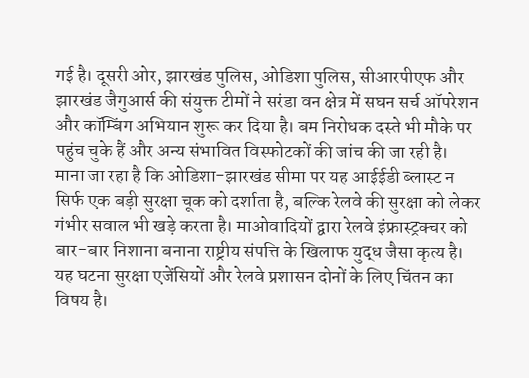गई है। दूसरी ओर, झारखंड पुलिस, ओडिशा पुलिस, सीआरपीएफ और झारखंड जैगुआर्स की संयुक्त टीमों ने सरंडा वन क्षेत्र में सघन सर्च ऑपरेशन और कॉम्बिंग अभियान शुरू कर दिया है। बम निरोधक दस्ते भी मौके पर पहुंच चुके हैं और अन्य संभावित विस्फोटकों की जांच की जा रही है।
माना जा रहा है कि ओडिशा-झारखंड सीमा पर यह आईईडी ब्लास्ट न सिर्फ एक बड़ी सुरक्षा चूक को दर्शाता है, बल्कि रेलवे की सुरक्षा को लेकर गंभीर सवाल भी खड़े करता है। माओवादियों द्वारा रेलवे इंफ्रास्ट्रक्चर को बार-बार निशाना बनाना राष्ट्रीय संपत्ति के खिलाफ युद्ध जैसा कृत्य है। यह घटना सुरक्षा एजेंसियों और रेलवे प्रशासन दोनों के लिए चिंतन का विषय है।